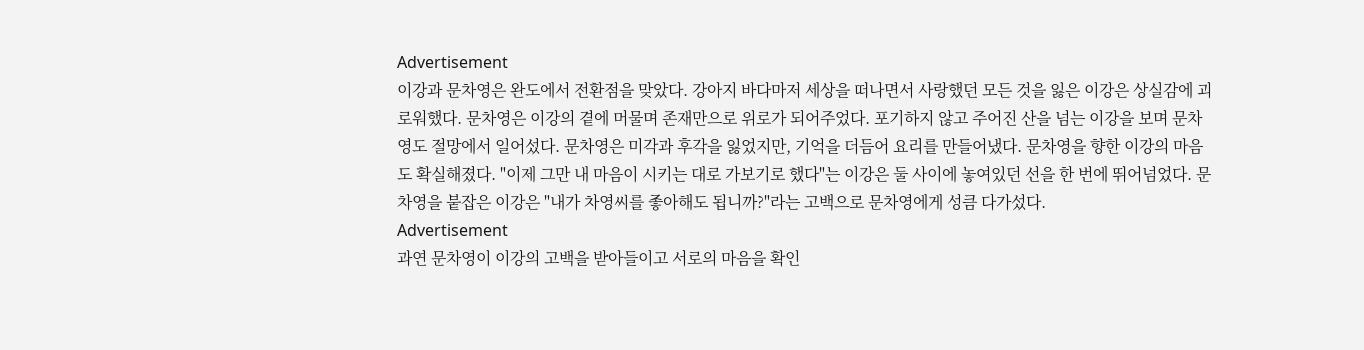Advertisement
이강과 문차영은 완도에서 전환점을 맞았다. 강아지 바다마저 세상을 떠나면서 사랑했던 모든 것을 잃은 이강은 상실감에 괴로워했다. 문차영은 이강의 곁에 머물며 존재만으로 위로가 되어주었다. 포기하지 않고 주어진 산을 넘는 이강을 보며 문차영도 절망에서 일어섰다. 문차영은 미각과 후각을 잃었지만, 기억을 더듬어 요리를 만들어냈다. 문차영을 향한 이강의 마음도 확실해졌다. "이제 그만 내 마음이 시키는 대로 가보기로 했다"는 이강은 둘 사이에 놓여있던 선을 한 번에 뛰어넘었다. 문차영을 붙잡은 이강은 "내가 차영씨를 좋아해도 됩니까?"라는 고백으로 문차영에게 성큼 다가섰다.
Advertisement
과연 문차영이 이강의 고백을 받아들이고 서로의 마음을 확인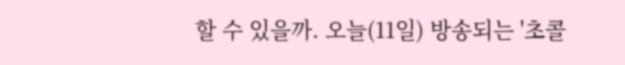할 수 있을까. 오늘(11일) 방송되는 '초콜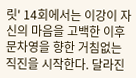릿' 14회에서는 이강이 자신의 마음을 고백한 이후 문차영을 향한 거침없는 직진을 시작한다. 달라진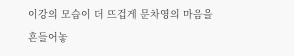이강의 모습이 더 뜨겁게 문차영의 마음을 흔들어놓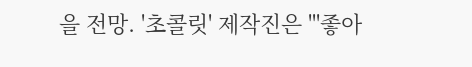을 전망. '초콜릿' 제작진은 "'좋아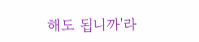해도 됩니까'라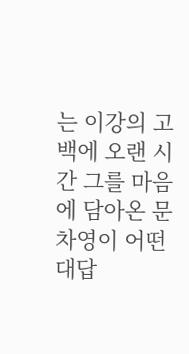는 이강의 고백에 오랜 시간 그를 마음에 담아온 문차영이 어떤 대답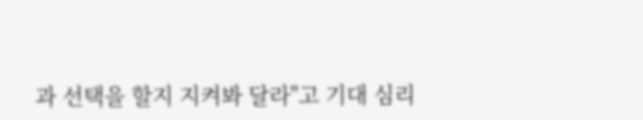과 선택을 할지 지켜봐 달라"고 기대 심리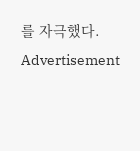를 자극했다.
Advertisement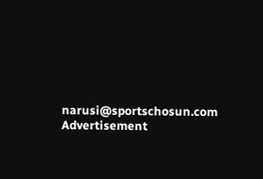narusi@sportschosun.com
Advertisement